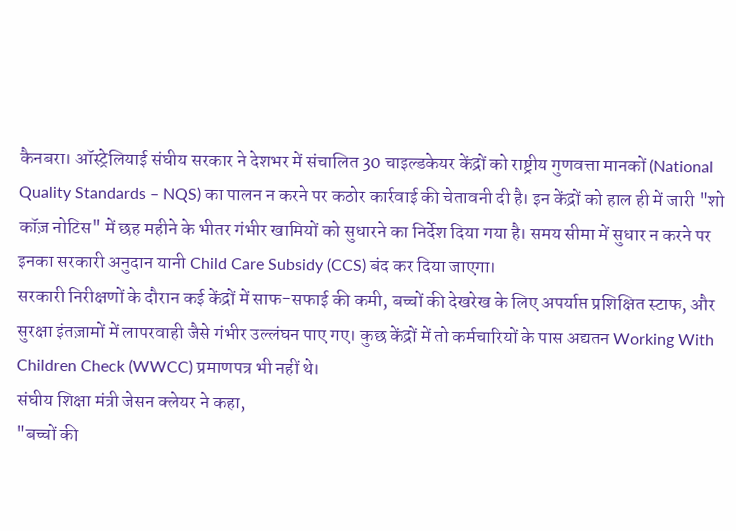कैनबरा। ऑस्ट्रेलियाई संघीय सरकार ने देशभर में संचालित 30 चाइल्डकेयर केंद्रों को राष्ट्रीय गुणवत्ता मानकों (National Quality Standards – NQS) का पालन न करने पर कठोर कार्रवाई की चेतावनी दी है। इन केंद्रों को हाल ही में जारी "शो कॉज़ नोटिस" में छह महीने के भीतर गंभीर खामियों को सुधारने का निर्देश दिया गया है। समय सीमा में सुधार न करने पर इनका सरकारी अनुदान यानी Child Care Subsidy (CCS) बंद कर दिया जाएगा।
सरकारी निरीक्षणों के दौरान कई केंद्रों में साफ-सफाई की कमी, बच्चों की देखरेख के लिए अपर्याप्त प्रशिक्षित स्टाफ, और सुरक्षा इंतज़ामों में लापरवाही जैसे गंभीर उल्लंघन पाए गए। कुछ केंद्रों में तो कर्मचारियों के पास अद्यतन Working With Children Check (WWCC) प्रमाणपत्र भी नहीं थे।
संघीय शिक्षा मंत्री जेसन क्लेयर ने कहा,
"बच्चों की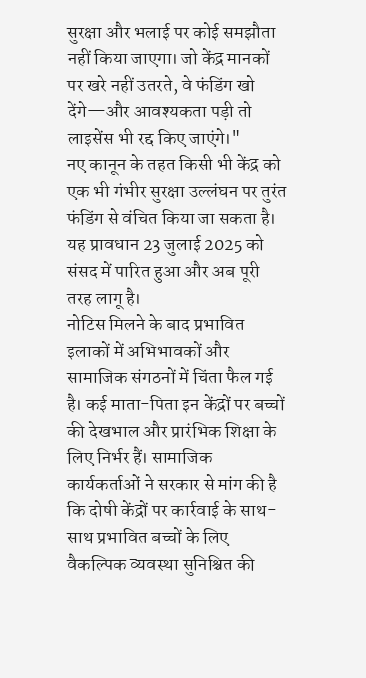सुरक्षा और भलाई पर कोई समझौता नहीं किया जाएगा। जो केंद्र मानकों पर खरे नहीं उतरते, वे फंडिंग खो देंगे—और आवश्यकता पड़ी तो लाइसेंस भी रद्द किए जाएंगे।"
नए कानून के तहत किसी भी केंद्र को एक भी गंभीर सुरक्षा उल्लंघन पर तुरंत फंडिंग से वंचित किया जा सकता है। यह प्रावधान 23 जुलाई 2025 को संसद में पारित हुआ और अब पूरी तरह लागू है।
नोटिस मिलने के बाद प्रभावित इलाकों में अभिभावकों और सामाजिक संगठनों में चिंता फैल गई है। कई माता-पिता इन केंद्रों पर बच्चों की देखभाल और प्रारंभिक शिक्षा के लिए निर्भर हैं। सामाजिक कार्यकर्ताओं ने सरकार से मांग की है कि दोषी केंद्रों पर कार्रवाई के साथ-साथ प्रभावित बच्चों के लिए वैकल्पिक व्यवस्था सुनिश्चित की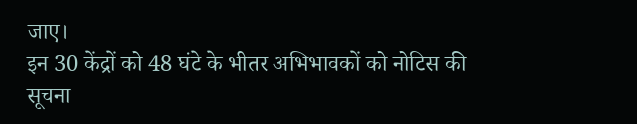जाए।
इन 30 केंद्रों को 48 घंटे के भीतर अभिभावकों को नोटिस की सूचना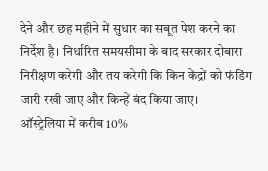देने और छह महीने में सुधार का सबूत पेश करने का निर्देश है। निर्धारित समयसीमा के बाद सरकार दोबारा निरीक्षण करेगी और तय करेगी कि किन केंद्रों को फंडिंग जारी रखी जाए और किन्हें बंद किया जाए।
ऑस्ट्रेलिया में करीब 10%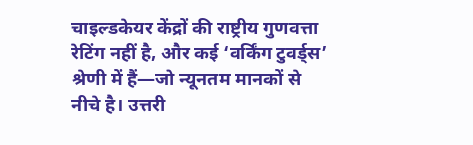चाइल्डकेयर केंद्रों की राष्ट्रीय गुणवत्ता रेटिंग नहीं है, और कई ‘वर्किंग टुवर्ड्स’ श्रेणी में हैं—जो न्यूनतम मानकों से नीचे है। उत्तरी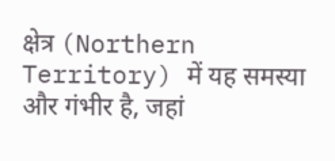क्षेत्र (Northern Territory) में यह समस्या और गंभीर है, जहां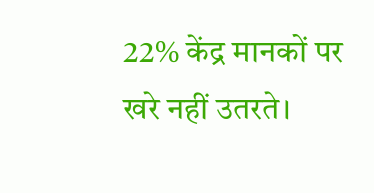22% केंद्र मानकों पर खरे नहीं उतरते।